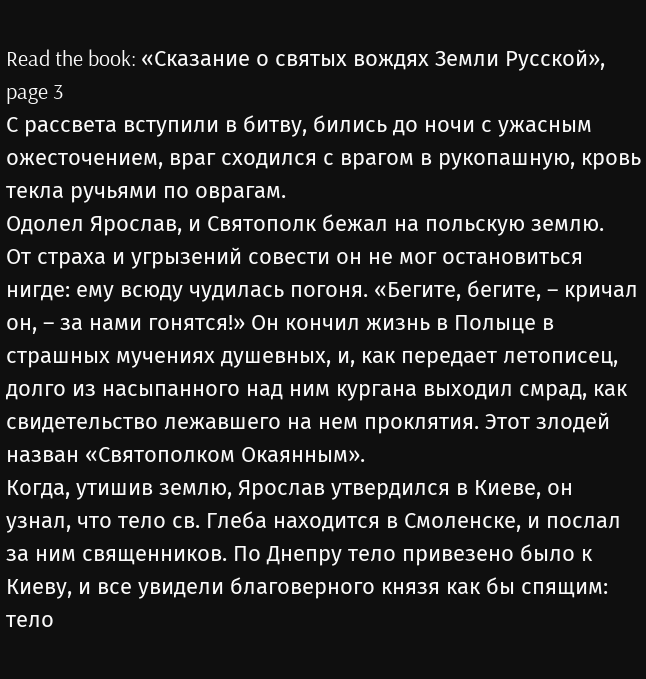Read the book: «Сказание о святых вождях Земли Русской», page 3
С рассвета вступили в битву, бились до ночи с ужасным ожесточением, враг сходился с врагом в рукопашную, кровь текла ручьями по оврагам.
Одолел Ярослав, и Святополк бежал на польскую землю.
От страха и угрызений совести он не мог остановиться нигде: ему всюду чудилась погоня. «Бегите, бегите, – кричал он, – за нами гонятся!» Он кончил жизнь в Полыце в страшных мучениях душевных, и, как передает летописец, долго из насыпанного над ним кургана выходил смрад, как свидетельство лежавшего на нем проклятия. Этот злодей назван «Святополком Окаянным».
Когда, утишив землю, Ярослав утвердился в Киеве, он узнал, что тело св. Глеба находится в Смоленске, и послал за ним священников. По Днепру тело привезено было к Киеву, и все увидели благоверного князя как бы спящим: тело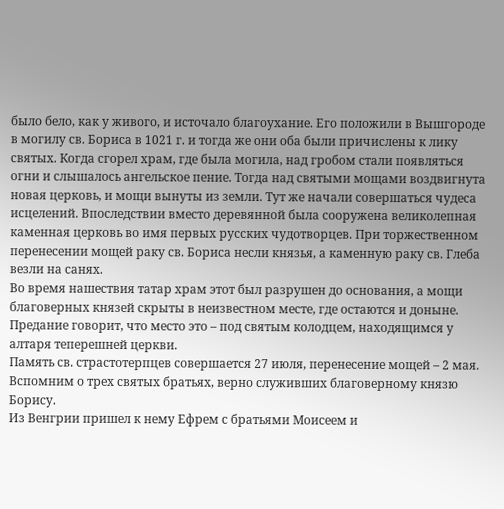было бело, как у живого, и источало благоухание. Его положили в Вышгороде в могилу св. Бориса в 1021 г. и тогда же они оба были причислены к лику святых. Когда сгорел храм, где была могила, над гробом стали появляться огни и слышалось ангельское пение. Тогда над святыми мощами воздвигнута новая церковь, и мощи вынуты из земли. Тут же начали совершаться чудеса исцелений. Впоследствии вместо деревянной была сооружена великолепная каменная церковь во имя первых русских чудотворцев. При торжественном перенесении мощей раку св. Бориса несли князья, а каменную раку св. Глеба везли на санях.
Во время нашествия татар храм этот был разрушен до основания, а мощи благоверных князей скрыты в неизвестном месте, где остаются и доныне. Предание говорит, что место это – под святым колодцем, находящимся у алтаря теперешней церкви.
Память св. страстотерпцев совершается 27 июля, перенесение мощей – 2 мая.
Вспомним о трех святых братьях, верно служивших благоверному князю Борису.
Из Венгрии пришел к нему Ефрем с братьями Моисеем и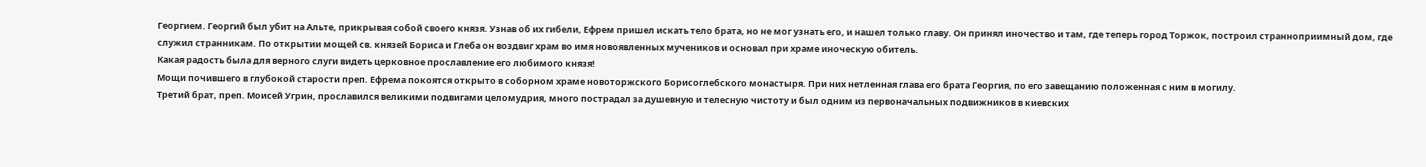Георгием. Георгий был убит на Альте, прикрывая собой своего князя. Узнав об их гибели, Ефрем пришел искать тело брата, но не мог узнать его, и нашел только главу. Он принял иночество и там, где теперь город Торжок, построил странноприимный дом, где служил странникам. По открытии мощей св. князей Бориса и Глеба он воздвиг храм во имя новоявленных мучеников и основал при храме иноческую обитель.
Какая радость была для верного слуги видеть церковное прославление его любимого князя!
Мощи почившего в глубокой старости преп. Ефрема покоятся открыто в соборном храме новоторжского Борисоглебского монастыря. При них нетленная глава его брата Георгия, по его завещанию положенная с ним в могилу.
Третий брат, преп. Моисей Угрин, прославился великими подвигами целомудрия, много пострадал за душевную и телесную чистоту и был одним из первоначальных подвижников в киевских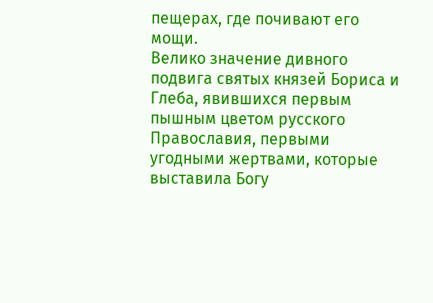пещерах, где почивают его мощи.
Велико значение дивного подвига святых князей Бориса и Глеба, явившихся первым пышным цветом русского Православия, первыми угодными жертвами, которые выставила Богу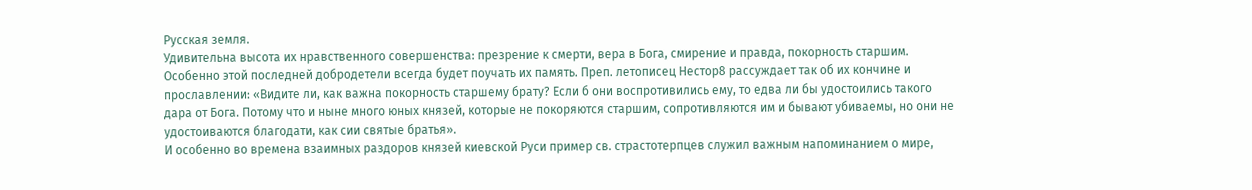Русская земля.
Удивительна высота их нравственного совершенства: презрение к смерти, вера в Бога, смирение и правда, покорность старшим.
Особенно этой последней добродетели всегда будет поучать их память. Преп. летописец Нестор8 рассуждает так об их кончине и прославлении: «Видите ли, как важна покорность старшему брату? Если б они воспротивились ему, то едва ли бы удостоились такого дара от Бога. Потому что и ныне много юных князей, которые не покоряются старшим, сопротивляются им и бывают убиваемы, но они не удостоиваются благодати, как сии святые братья».
И особенно во времена взаимных раздоров князей киевской Руси пример св. страстотерпцев служил важным напоминанием о мире,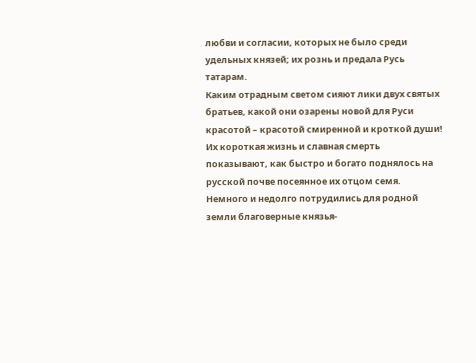любви и согласии, которых не было среди удельных князей; их рознь и предала Русь татарам.
Каким отрадным светом сияют лики двух святых братьев, какой они озарены новой для Руси красотой – красотой смиренной и кроткой души! Их короткая жизнь и славная смерть показывают, как быстро и богато поднялось на русской почве посеянное их отцом семя.
Немного и недолго потрудились для родной земли благоверные князья-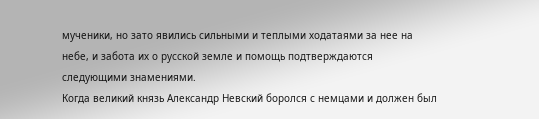мученики, но зато явились сильными и теплыми ходатаями за нее на небе, и забота их о русской земле и помощь подтверждаются следующими знамениями.
Когда великий князь Александр Невский боролся с немцами и должен был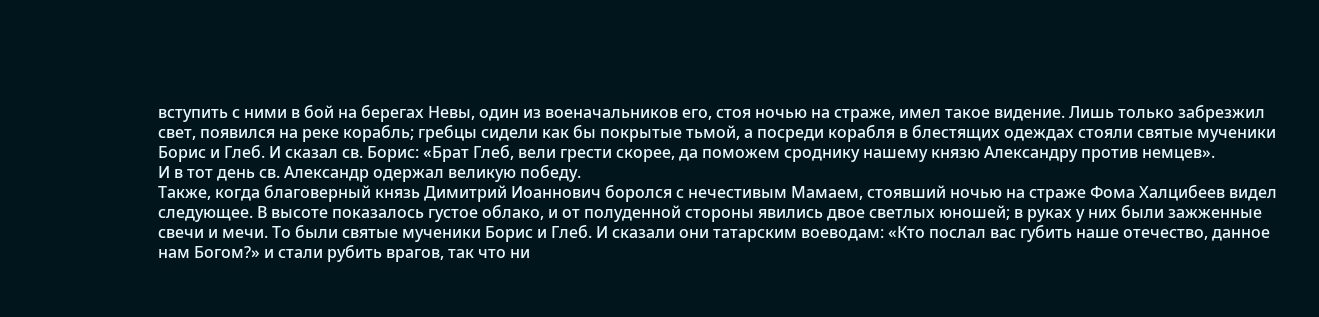вступить с ними в бой на берегах Невы, один из военачальников его, стоя ночью на страже, имел такое видение. Лишь только забрезжил свет, появился на реке корабль; гребцы сидели как бы покрытые тьмой, а посреди корабля в блестящих одеждах стояли святые мученики Борис и Глеб. И сказал св. Борис: «Брат Глеб, вели грести скорее, да поможем сроднику нашему князю Александру против немцев».
И в тот день св. Александр одержал великую победу.
Также, когда благоверный князь Димитрий Иоаннович боролся с нечестивым Мамаем, стоявший ночью на страже Фома Халцибеев видел следующее. В высоте показалось густое облако, и от полуденной стороны явились двое светлых юношей; в руках у них были зажженные свечи и мечи. То были святые мученики Борис и Глеб. И сказали они татарским воеводам: «Кто послал вас губить наше отечество, данное нам Богом?» и стали рубить врагов, так что ни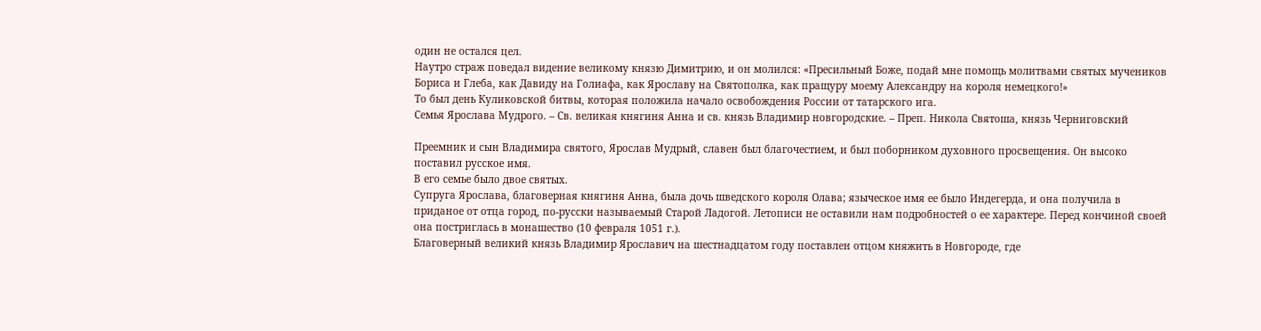один не остался цел.
Наутро страж поведал видение великому князю Димитрию, и он молился: «Пресильный Боже, подай мне помощь молитвами святых мучеников Бориса и Глеба, как Давиду на Голиафа, как Ярославу на Святополка, как пращуру моему Александру на короля немецкого!»
То был день Куликовской битвы, которая положила начало освобождения России от татарского ига.
Семья Ярослава Мудрого. – Св. великая княгиня Анна и св. князь Владимир новгородские. – Преп. Никола Святоша, князь Черниговский

Преемник и сын Владимира святого, Ярослав Мудрый, славен был благочестием, и был поборником духовного просвещения. Он высоко поставил русское имя.
В его семье было двое святых.
Супруга Ярослава, благоверная княгиня Анна, была дочь шведского короля Олава; языческое имя ее было Индегерда, и она получила в приданое от отца город, по-русски называемый Старой Ладогой. Летописи не оставили нам подробностей о ее характере. Перед кончиной своей она постриглась в монашество (10 февраля 1051 г.).
Благоверный великий князь Владимир Ярославич на шестнадцатом году поставлен отцом княжить в Новгороде, где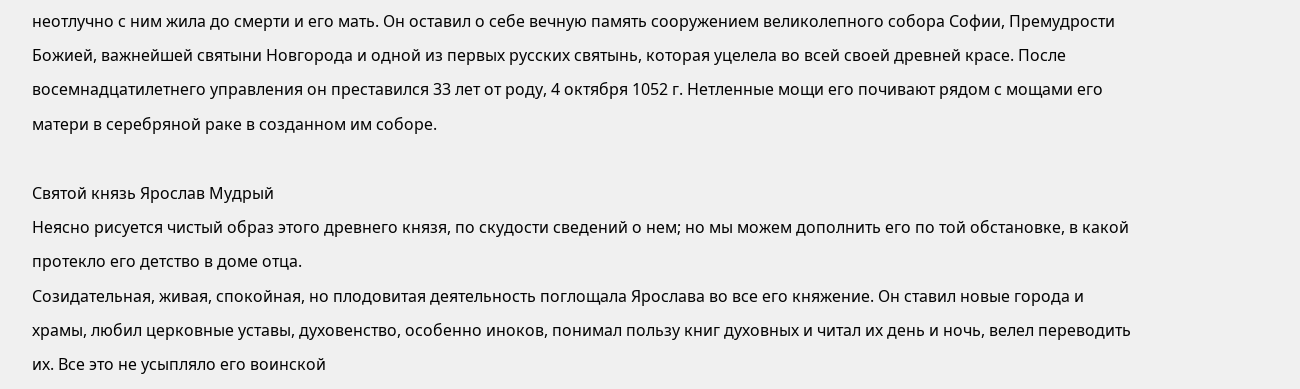неотлучно с ним жила до смерти и его мать. Он оставил о себе вечную память сооружением великолепного собора Софии, Премудрости Божией, важнейшей святыни Новгорода и одной из первых русских святынь, которая уцелела во всей своей древней красе. После восемнадцатилетнего управления он преставился 33 лет от роду, 4 октября 1052 г. Нетленные мощи его почивают рядом с мощами его матери в серебряной раке в созданном им соборе.

Святой князь Ярослав Мудрый
Неясно рисуется чистый образ этого древнего князя, по скудости сведений о нем; но мы можем дополнить его по той обстановке, в какой протекло его детство в доме отца.
Созидательная, живая, спокойная, но плодовитая деятельность поглощала Ярослава во все его княжение. Он ставил новые города и храмы, любил церковные уставы, духовенство, особенно иноков, понимал пользу книг духовных и читал их день и ночь, велел переводить их. Все это не усыпляло его воинской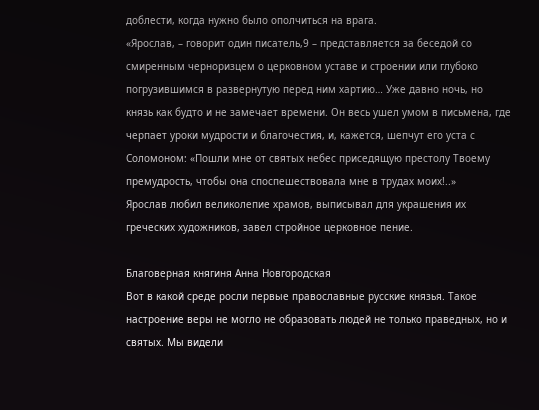доблести, когда нужно было ополчиться на врага.
«Ярослав, – говорит один писатель,9 – представляется за беседой со смиренным черноризцем о церковном уставе и строении или глубоко погрузившимся в развернутую перед ним хартию… Уже давно ночь, но князь как будто и не замечает времени. Он весь ушел умом в письмена, где черпает уроки мудрости и благочестия, и, кажется, шепчут его уста с Соломоном: «Пошли мне от святых небес приседящую престолу Твоему премудрость, чтобы она споспешествовала мне в трудах моих!..»
Ярослав любил великолепие храмов, выписывал для украшения их греческих художников, завел стройное церковное пение.

Благоверная княгиня Анна Новгородская
Вот в какой среде росли первые православные русские князья. Такое настроение веры не могло не образовать людей не только праведных, но и святых. Мы видели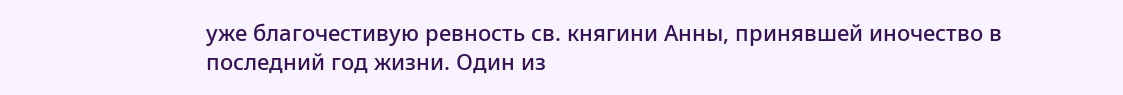уже благочестивую ревность св. княгини Анны, принявшей иночество в последний год жизни. Один из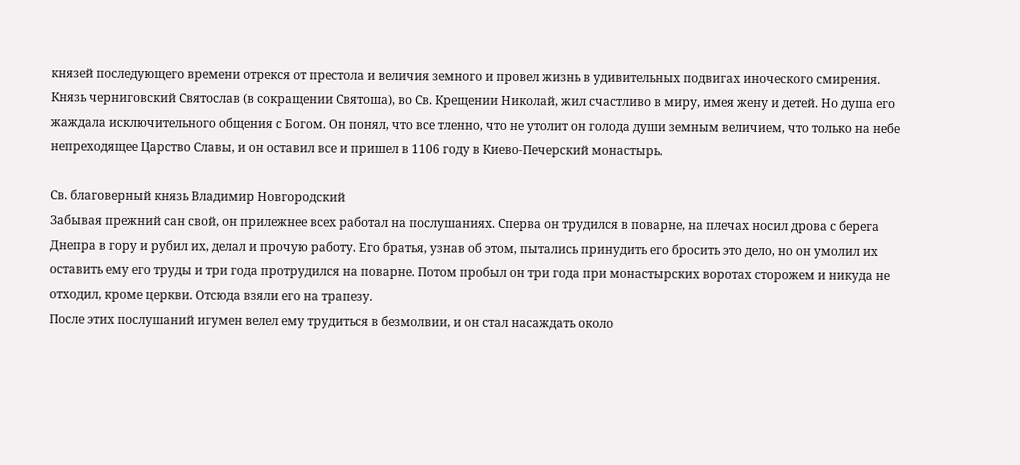князей последующего времени отрекся от престола и величия земного и провел жизнь в удивительных подвигах иноческого смирения.
Князь черниговский Святослав (в сокращении Святоша), во Св. Крещении Николай, жил счастливо в миру, имея жену и детей. Но душа его жаждала исключительного общения с Богом. Он понял, что все тленно, что не утолит он голода души земным величием, что только на небе непреходящее Царство Славы, и он оставил все и пришел в 1106 году в Киево-Печерский монастырь.

Св. благоверный князь Владимир Новгородский
Забывая прежний сан свой, он прилежнее всех работал на послушаниях. Сперва он трудился в поварне, на плечах носил дрова с берега Днепра в гору и рубил их, делал и прочую работу. Его братья, узнав об этом, пытались принудить его бросить это дело, но он умолил их оставить ему его труды и три года протрудился на поварне. Потом пробыл он три года при монастырских воротах сторожем и никуда не отходил, кроме церкви. Отсюда взяли его на трапезу.
После этих послушаний игумен велел ему трудиться в безмолвии, и он стал насаждать около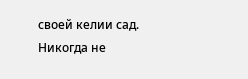своей келии сад. Никогда не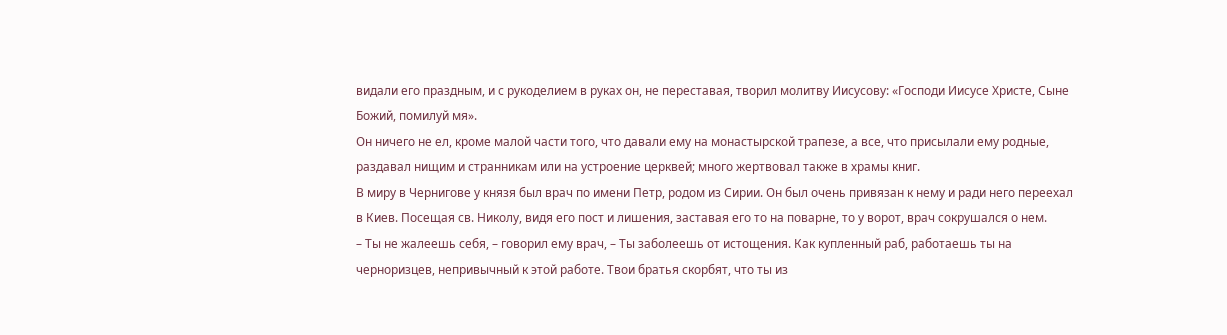видали его праздным, и с рукоделием в руках он, не переставая, творил молитву Иисусову: «Господи Иисусе Христе, Сыне Божий, помилуй мя».
Он ничего не ел, кроме малой части того, что давали ему на монастырской трапезе, а все, что присылали ему родные, раздавал нищим и странникам или на устроение церквей; много жертвовал также в храмы книг.
В миру в Чернигове у князя был врач по имени Петр, родом из Сирии. Он был очень привязан к нему и ради него переехал в Киев. Посещая св. Николу, видя его пост и лишения, заставая его то на поварне, то у ворот, врач сокрушался о нем.
– Ты не жалеешь себя, – говорил ему врач, – Ты заболеешь от истощения. Как купленный раб, работаешь ты на черноризцев, непривычный к этой работе. Твои братья скорбят, что ты из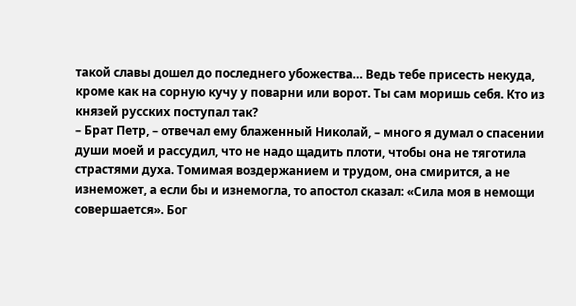такой славы дошел до последнего убожества… Ведь тебе присесть некуда, кроме как на сорную кучу у поварни или ворот. Ты сам моришь себя. Кто из князей русских поступал так?
– Брат Петр, – отвечал ему блаженный Николай, – много я думал о спасении души моей и рассудил, что не надо щадить плоти, чтобы она не тяготила страстями духа. Томимая воздержанием и трудом, она смирится, а не изнеможет, а если бы и изнемогла, то апостол сказал: «Сила моя в немощи совершается». Бог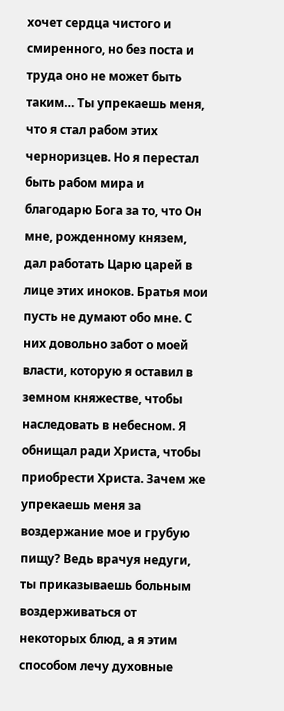хочет сердца чистого и смиренного, но без поста и труда оно не может быть таким… Ты упрекаешь меня, что я стал рабом этих черноризцев. Но я перестал быть рабом мира и благодарю Бога за то, что Он мне, рожденному князем, дал работать Царю царей в лице этих иноков. Братья мои пусть не думают обо мне. С них довольно забот о моей власти, которую я оставил в земном княжестве, чтобы наследовать в небесном. Я обнищал ради Христа, чтобы приобрести Христа. Зачем же упрекаешь меня за воздержание мое и грубую пищу? Ведь врачуя недуги, ты приказываешь больным воздерживаться от некоторых блюд, а я этим способом лечу духовные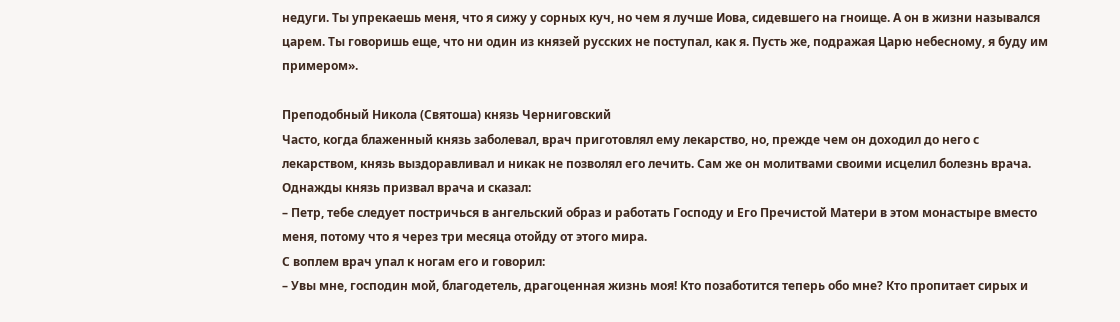недуги. Ты упрекаешь меня, что я сижу у сорных куч, но чем я лучше Иова, сидевшего на гноище. А он в жизни назывался царем. Ты говоришь еще, что ни один из князей русских не поступал, как я. Пусть же, подражая Царю небесному, я буду им примером».

Преподобный Никола (Святоша) князь Черниговский
Часто, когда блаженный князь заболевал, врач приготовлял ему лекарство, но, прежде чем он доходил до него с лекарством, князь выздоравливал и никак не позволял его лечить. Сам же он молитвами своими исцелил болезнь врача.
Однажды князь призвал врача и сказал:
– Петр, тебе следует постричься в ангельский образ и работать Господу и Его Пречистой Матери в этом монастыре вместо меня, потому что я через три месяца отойду от этого мира.
С воплем врач упал к ногам его и говорил:
– Увы мне, господин мой, благодетель, драгоценная жизнь моя! Кто позаботится теперь обо мне? Кто пропитает сирых и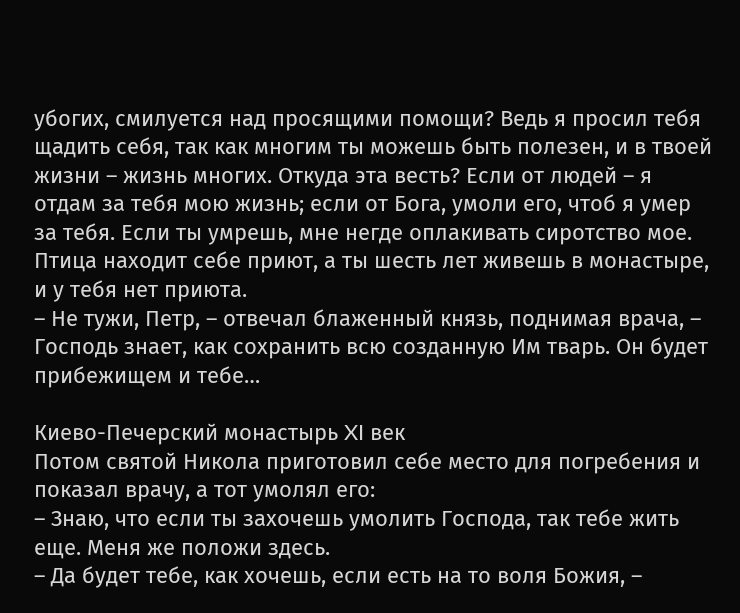убогих, смилуется над просящими помощи? Ведь я просил тебя щадить себя, так как многим ты можешь быть полезен, и в твоей жизни – жизнь многих. Откуда эта весть? Если от людей – я отдам за тебя мою жизнь; если от Бога, умоли его, чтоб я умер за тебя. Если ты умрешь, мне негде оплакивать сиротство мое. Птица находит себе приют, а ты шесть лет живешь в монастыре, и у тебя нет приюта.
– Не тужи, Петр, – отвечал блаженный князь, поднимая врача, – Господь знает, как сохранить всю созданную Им тварь. Он будет прибежищем и тебе…

Киево-Печерский монастырь XI век
Потом святой Никола приготовил себе место для погребения и показал врачу, а тот умолял его:
– Знаю, что если ты захочешь умолить Господа, так тебе жить еще. Меня же положи здесь.
– Да будет тебе, как хочешь, если есть на то воля Божия, –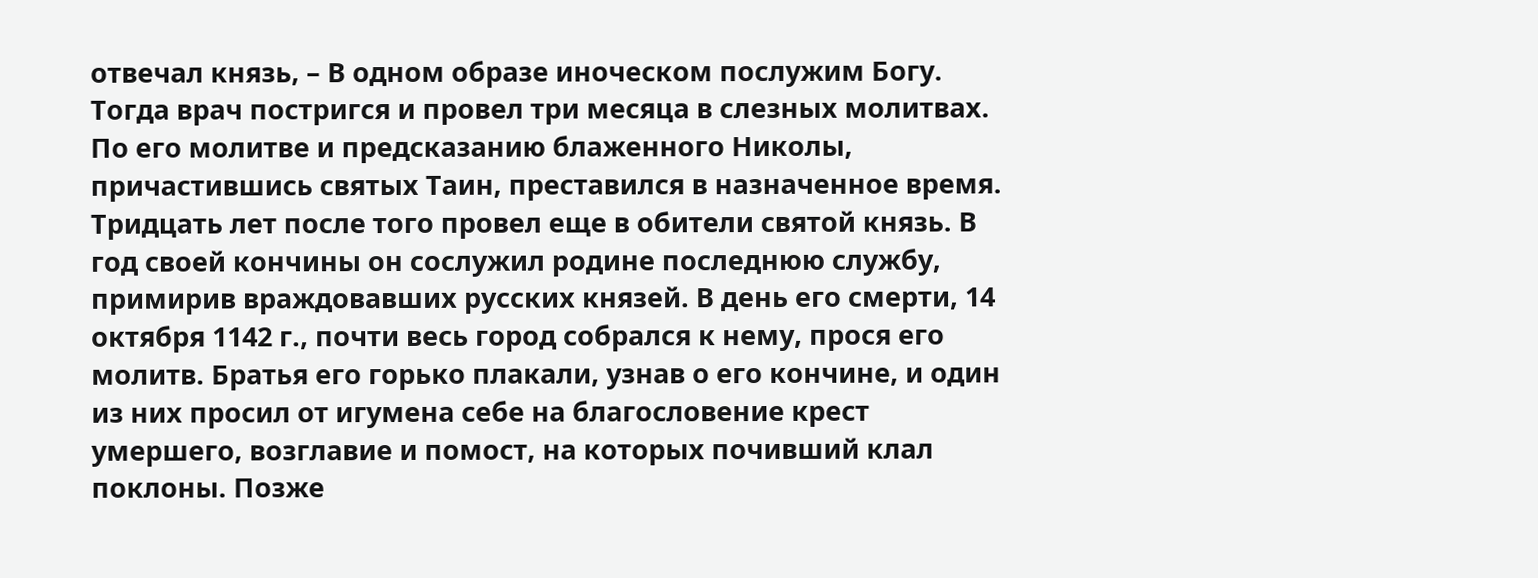отвечал князь, – В одном образе иноческом послужим Богу.
Тогда врач постригся и провел три месяца в слезных молитвах. По его молитве и предсказанию блаженного Николы, причастившись святых Таин, преставился в назначенное время.
Тридцать лет после того провел еще в обители святой князь. В год своей кончины он сослужил родине последнюю службу, примирив враждовавших русских князей. В день его смерти, 14 октября 1142 г., почти весь город собрался к нему, прося его молитв. Братья его горько плакали, узнав о его кончине, и один из них просил от игумена себе на благословение крест умершего, возглавие и помост, на которых почивший клал поклоны. Позже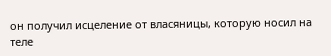он получил исцеление от власяницы, которую носил на теле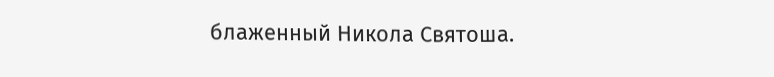блаженный Никола Святоша.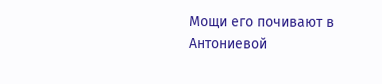Мощи его почивают в Антониевой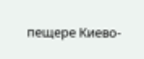пещере Киево-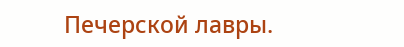Печерской лавры.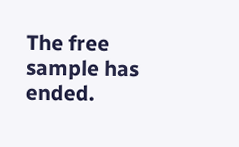The free sample has ended.